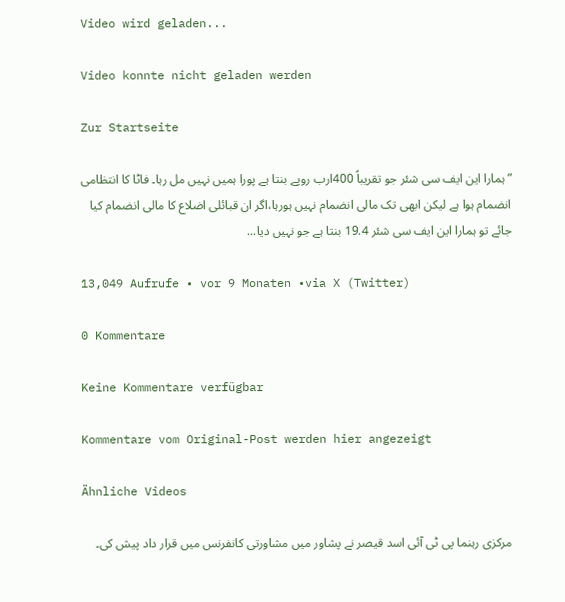Video wird geladen...

Video konnte nicht geladen werden

Zur Startseite

”ہمارا این ایف سی شئر جو تقریباً 400ارب روپے بنتا ہے پورا ہمیں نہیں مل رہا۔ فاٹا کا انتظامی انضمام ہوا ہے لیکن ابھی تک مالی انضمام نہیں ہورہا،اگر ان قبائلی اضلاع کا مالی انضمام کیا جائے تو ہمارا این ایف سی شئر 19.4 بنتا ہے جو نہیں دیا...

13,049 Aufrufe • vor 9 Monaten •via X (Twitter)

0 Kommentare

Keine Kommentare verfügbar

Kommentare vom Original-Post werden hier angezeigt

Ähnliche Videos

مرکزی رہنما پی ٹی آئی اسد قیصر نے پشاور میں مشاورتی کانفرنس میں قرار داد پیش کی۔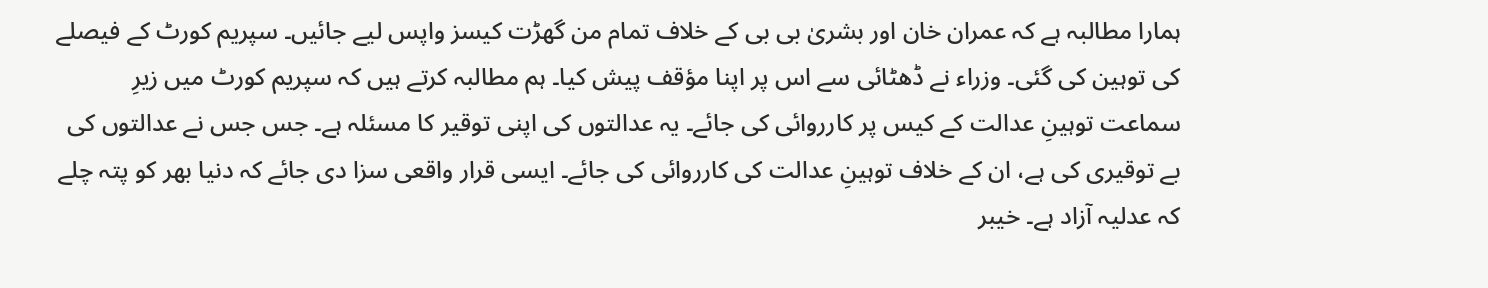ہمارا مطالبہ ہے کہ عمران خان اور بشریٰ بی بی کے خلاف تمام من گھڑت کیسز واپس لیے جائیں۔ سپریم کورٹ کے فیصلے کی توہین کی گئی۔ وزراء نے ڈھٹائی سے اس پر اپنا مؤقف پیش کیا۔ ہم مطالبہ کرتے ہیں کہ سپریم کورٹ میں زیرِ سماعت توہینِ عدالت کے کیس پر کارروائی کی جائے۔ یہ عدالتوں کی اپنی توقیر کا مسئلہ ہے۔ جس جس نے عدالتوں کی بے توقیری کی ہے، ان کے خلاف توہینِ عدالت کی کارروائی کی جائے۔ ایسی قرار واقعی سزا دی جائے کہ دنیا بھر کو پتہ چلے کہ عدلیہ آزاد ہے۔ خیبر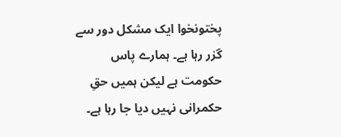پختونخوا ایک مشکل دور سے گزر رہا ہے۔ ہمارے پاس حکومت ہے لیکن ہمیں حقِ حکمرانی نہیں دیا جا رہا ہے۔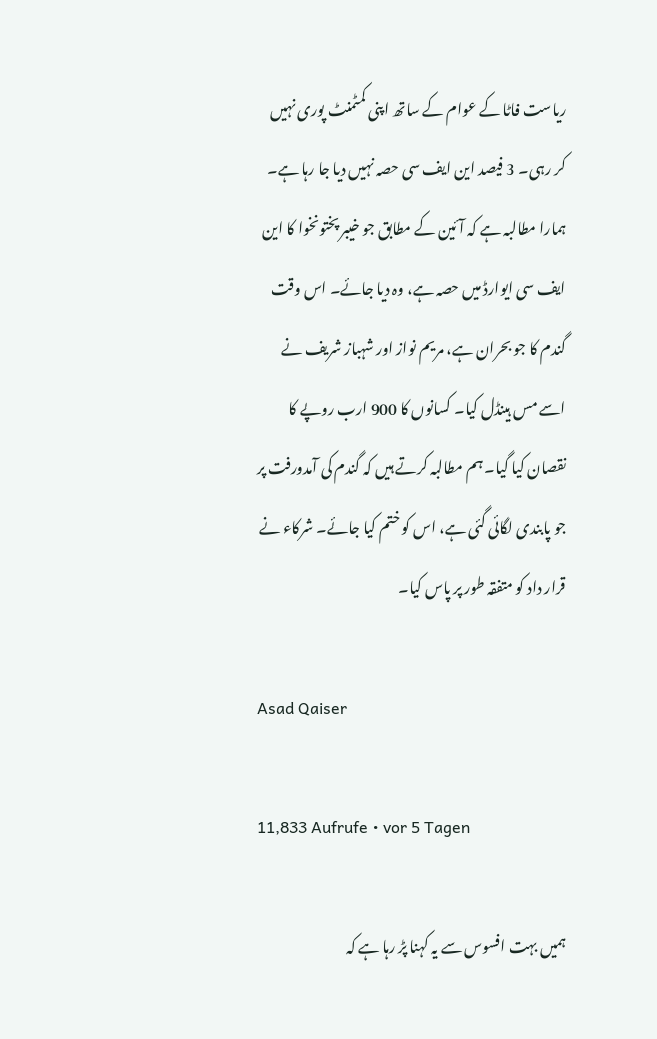ریاست فاٹا کے عوام کے ساتھ اپنی کمٹمنٹ پوری نہیں کر رہی۔ 3 فیصد این ایف سی حصہ نہیں دیا جا رہا ہے۔ ہمارا مطالبہ ہے کہ آئین کے مطابق جو خیبر پختونخوا کا این ایف سی ایوارڈ میں حصہ ہے، وہ دیا جائے۔ اس وقت گندم کا جو بحران ہے، مریم نواز اور شہباز شریف نے اسے مس ہینڈل کیا۔ کسانوں کا 900 ارب روپے کا نقصان کیا گیا۔ ہم مطالبہ کرتے ہیں کہ گندم کی آمدورفت پر جو پابندی لگائی گئی ہے، اس کو ختم کیا جائے۔ شرکاء نے قرار داد کو متفقہ طور پر پاس کیا۔

Asad Qaiser

11,833 Aufrufe • vor 5 Tagen

ہمیں بہت افسوس سے یہ کہنا پڑ رہا ہے کہ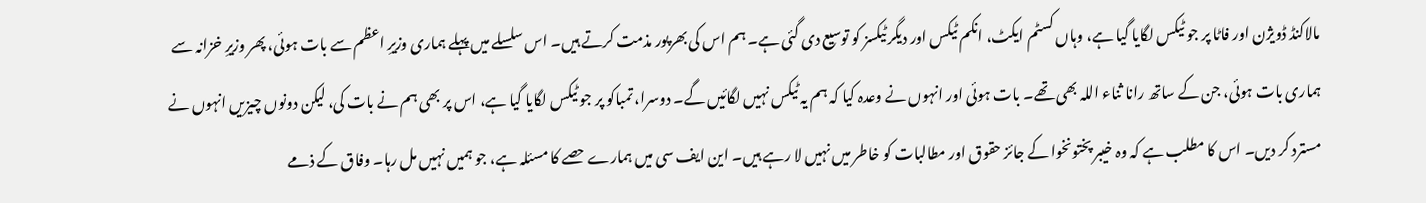مالاکنڈ ڈویژن اور فاٹا پر جو ٹیکس لگایا گیا ہے، وہاں کسٹم ایکٹ، انکم ٹیکس اور دیگر ٹیکسز کو توسیع دی گئی ہے۔ ہم اس کی بھرپور مذمت کرتے ہیں۔ اس سلسلے میں پہلے ہماری وزیرِ اعظم سے بات ہوئی، پھر وزیرِ خزانہ سے ہماری بات ہوئی، جن کے ساتھ رانا ثناء اللہ بھی تھے۔ بات ہوئی اور انہوں نے وعدہ کیا کہ ہم یہ ٹیکس نہیں لگائیں گے۔ دوسرا، تمباکو پر جو ٹیکس لگایا گیا ہے، اس پر بھی ہم نے بات کی، لیکن دونوں چیزیں انہوں نے مسترد کر دیں۔ اس کا مطلب ہے کہ وہ خیبر پختونخوا کے جائز حقوق اور مطالبات کو خاطر میں نہیں لا رہے ہیں۔ این ایف سی میں ہمارے حصے کا مسئلہ ہے، جو ہمیں نہیں مل رہا۔ وفاق کے ذمے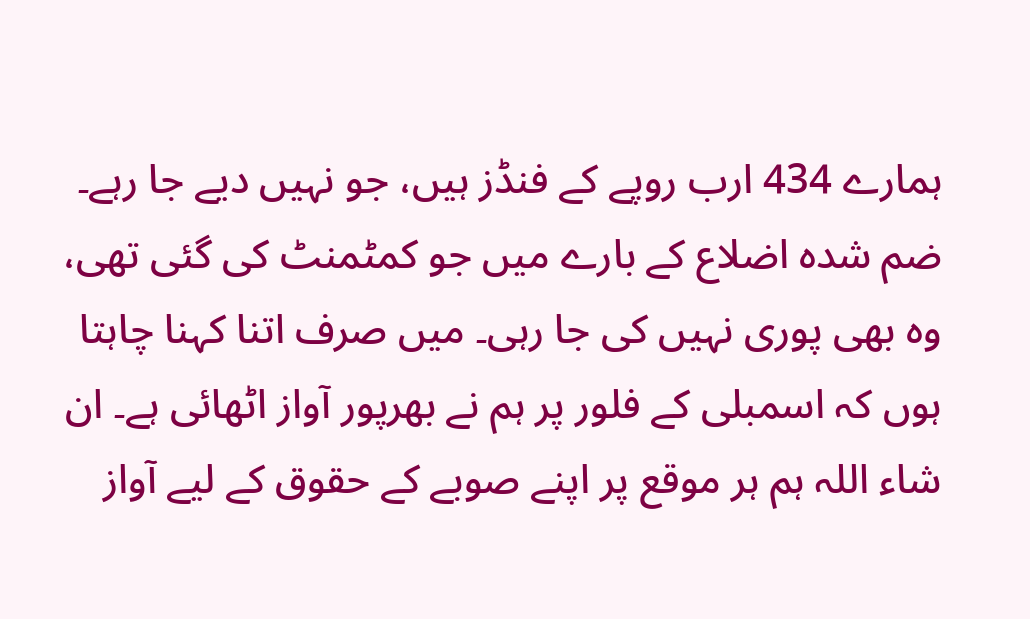ہمارے 434 ارب روپے کے فنڈز ہیں، جو نہیں دیے جا رہے۔ ضم شدہ اضلاع کے بارے میں جو کمٹمنٹ کی گئی تھی، وہ بھی پوری نہیں کی جا رہی۔ میں صرف اتنا کہنا چاہتا ہوں کہ اسمبلی کے فلور پر ہم نے بھرپور آواز اٹھائی ہے۔ ان شاء اللہ ہم ہر موقع پر اپنے صوبے کے حقوق کے لیے آواز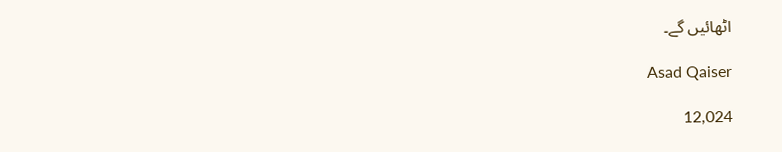اٹھائیں گے۔

Asad Qaiser

12,024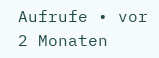Aufrufe • vor 2 Monaten